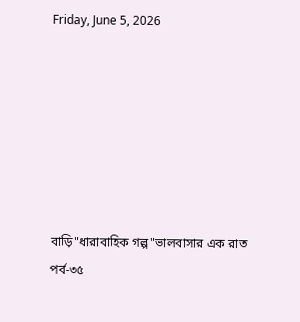Friday, June 5, 2026







বাড়ি"ধারাবাহিক গল্প"ভালবাসার এক রাত পর্ব-৩৫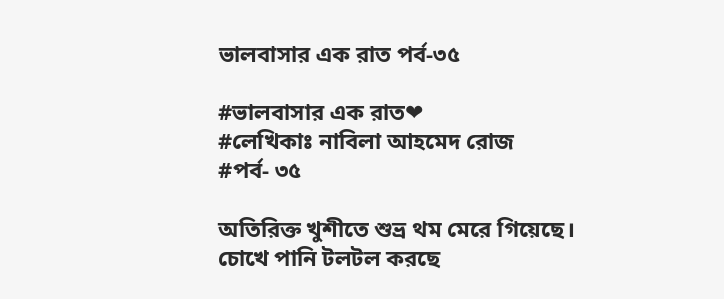ভালবাসার এক রাত পর্ব-৩৫

#ভালবাসার এক রাত❤
#লেখিকাঃ নাবিলা আহমেদ রোজ
#পর্ব- ৩৫

অতিরিক্ত খুশীতে শুভ্র থম মেরে গিয়েছে। চোখে পানি টলটল করছে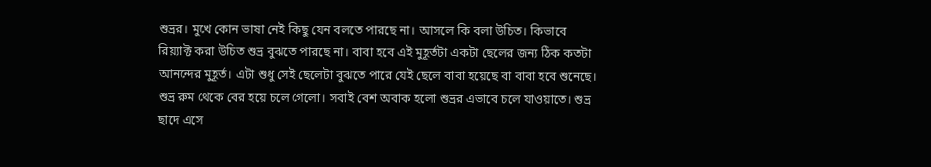শুভ্রর। মুখে কোন ভাষা নেই কিছু যেন বলতে পারছে না। আসলে কি বলা উচিত। কিভাবে রিয়্যাক্ট করা উচিত শুভ্র বুঝতে পারছে না। বাবা হবে এই মুহূর্তটা একটা ছেলের জন্য ঠিক কতটা আনন্দের মুহূর্ত। এটা শুধু সেই ছেলেটা বুঝতে পারে যেই ছেলে বাবা হয়েছে বা বাবা হবে শুনেছে। শুভ্র রুম থেকে বের হয়ে চলে গেলো। সবাই বেশ অবাক হলো শুভ্রর এভাবে চলে যাওয়াতে। শুভ্র ছাদে এসে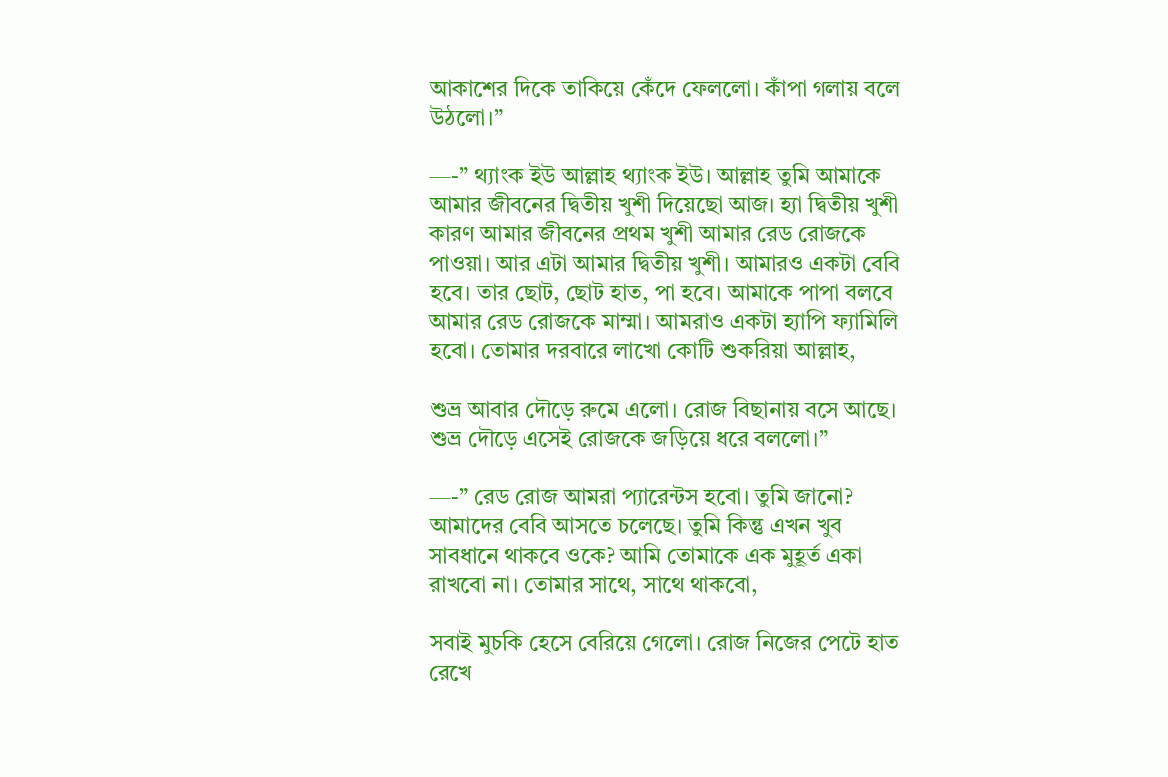আকাশের দিকে তাকিয়ে কেঁদে ফেললো। কাঁপা গলায় বলে উঠলো।”

—-” থ্যাংক ইউ আল্লাহ থ্যাংক ইউ। আল্লাহ তুমি আমাকে আমার জীবনের দ্বিতীয় খুশী দিয়েছো আজ। হ্যা দ্বিতীয় খুশী কারণ আমার জীবনের প্রথম খুশী আমার রেড রোজকে পাওয়া। আর এটা আমার দ্বিতীয় খুশী। আমারও একটা বেবি হবে। তার ছোট, ছোট হাত, পা হবে। আমাকে পাপা বলবে আমার রেড রোজকে মাম্মা। আমরাও একটা হ্যাপি ফ্যামিলি হবো। তোমার দরবারে লাখো কোটি শুকরিয়া আল্লাহ,

শুভ্র আবার দৌড়ে রুমে এলো। রোজ বিছানায় বসে আছে। শুভ্র দৌড়ে এসেই রোজকে জড়িয়ে ধরে বললো।”

—-” রেড রোজ আমরা প্যারেন্টস হবো। তুমি জানো? আমাদের বেবি আসতে চলেছে। তুমি কিন্তু এখন খুব সাবধানে থাকবে ওকে? আমি তোমাকে এক মুহূর্ত একা রাখবো না। তোমার সাথে, সাথে থাকবো,

সবাই মুচকি হেসে বেরিয়ে গেলো। রোজ নিজের পেটে হাত রেখে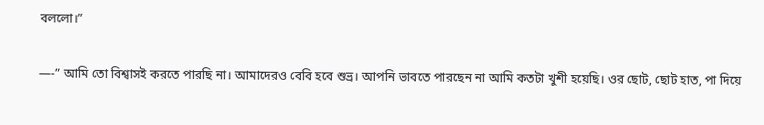বললো।”

—-” আমি তো বিশ্বাসই করতে পারছি না। আমাদেরও বেবি হবে শুভ্র। আপনি ভাবতে পারছেন না আমি কতটা খুশী হয়েছি। ওর ছোট, ছোট হাত, পা দিয়ে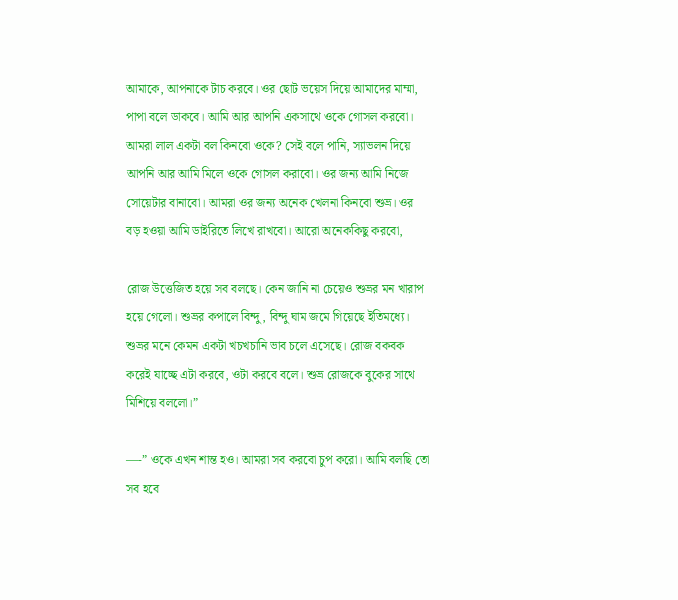আমাকে, আপনাকে টাচ করবে। ওর ছোট ভয়েস দিয়ে আমাদের মাম্মা, পাপা বলে ডাকবে। আমি আর আপনি একসাথে ওকে গোসল করবো। আমরা লাল একটা বল কিনবো ওকে? সেই বলে পানি, স্যাভলন দিয়ে আপনি আর আমি মিলে ওকে গোসল করাবো। ওর জন্য আমি নিজে সোয়েটার বানাবো। আমরা ওর জন্য অনেক খেলনা কিনবো শুভ্র। ওর বড় হওয়া আমি ডাইরিতে লিখে রাখবো। আরো অনেককিছু করবো,

রোজ উত্তেজিত হয়ে সব বলছে। কেন জানি না চেয়েও শুভ্রর মন খারাপ হয়ে গেলো। শুভ্রর কপালে বিন্দু, বিন্দু ঘাম জমে গিয়েছে ইতিমধ্যে। শুভ্রর মনে কেমন একটা খচখচানি ভাব চলে এসেছে। রোজ বকবক করেই যাচ্ছে এটা করবে, ওটা করবে বলে। শুভ্র রোজকে বুকের সাথে মিশিয়ে বললো।”

—-” ওকে এখন শান্ত হও। আমরা সব করবো চুপ করো। আমি বলছি তো সব হবে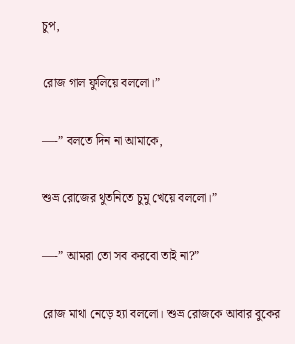চুপ,

রোজ গাল ফুলিয়ে বললো।”

—-” বলতে দিন না আমাকে,

শুভ্র রোজের থুতনিতে চুমু খেয়ে বললো।”

—-” আমরা তো সব করবো তাই না?”

রোজ মাথা নেড়ে হ্যা বললো। শুভ্র রোজকে আবার বুকের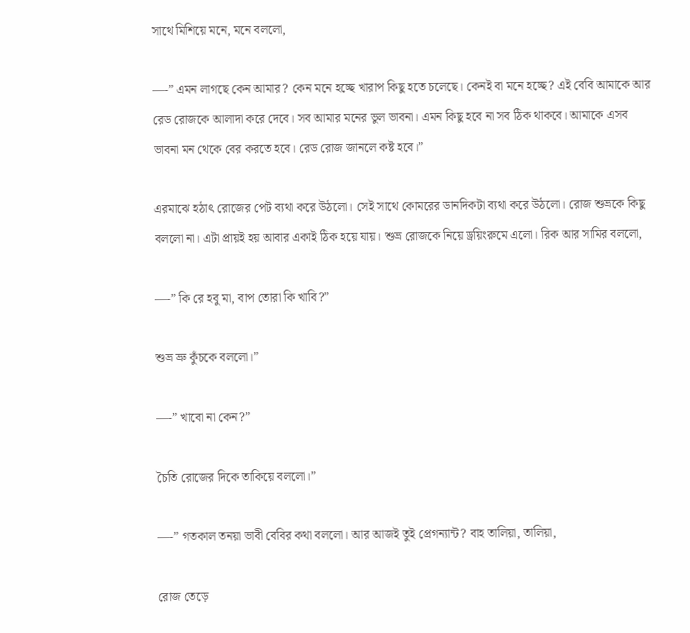সাথে মিশিয়ে মনে, মনে বললো,

—-” এমন লাগছে কেন আমার? কেন মনে হচ্ছে খারাপ কিছু হতে চলেছে। কেনই বা মনে হচ্ছে? এই বেবি আমাকে আর রেড রোজকে আলাদা করে দেবে। সব আমার মনের ভুল ভাবনা। এমন কিছু হবে না সব ঠিক থাকবে। আমাকে এসব ভাবনা মন থেকে বের করতে হবে। রেড রোজ জানলে কষ্ট হবে।”

এরমাঝে হঠাৎ রোজের পেট ব্যথা করে উঠলো। সেই সাথে কোমরের ডানদিকটা ব্যথা করে উঠলো। রোজ শুভ্রকে কিছু বললো না। এটা প্রায়ই হয় আবার একাই ঠিক হয়ে যায়। শুভ্র রোজকে নিয়ে ড্রয়িংরুমে এলো। রিক আর সামির বললো,

—-” কি রে হবু মা, বাপ তোরা কি খাবি?”

শুভ্র ভ্রু কুঁচকে বললো।”

—-” খাবো না কেন?”

চৈতি রোজের দিকে তাকিয়ে বললো।”

—-” গতকাল তনয়া ভাবী বেবির কথা বললো। আর আজই তুই প্রেগন্যান্ট? বাহ তালিয়া, তালিয়া,

রোজ তেড়ে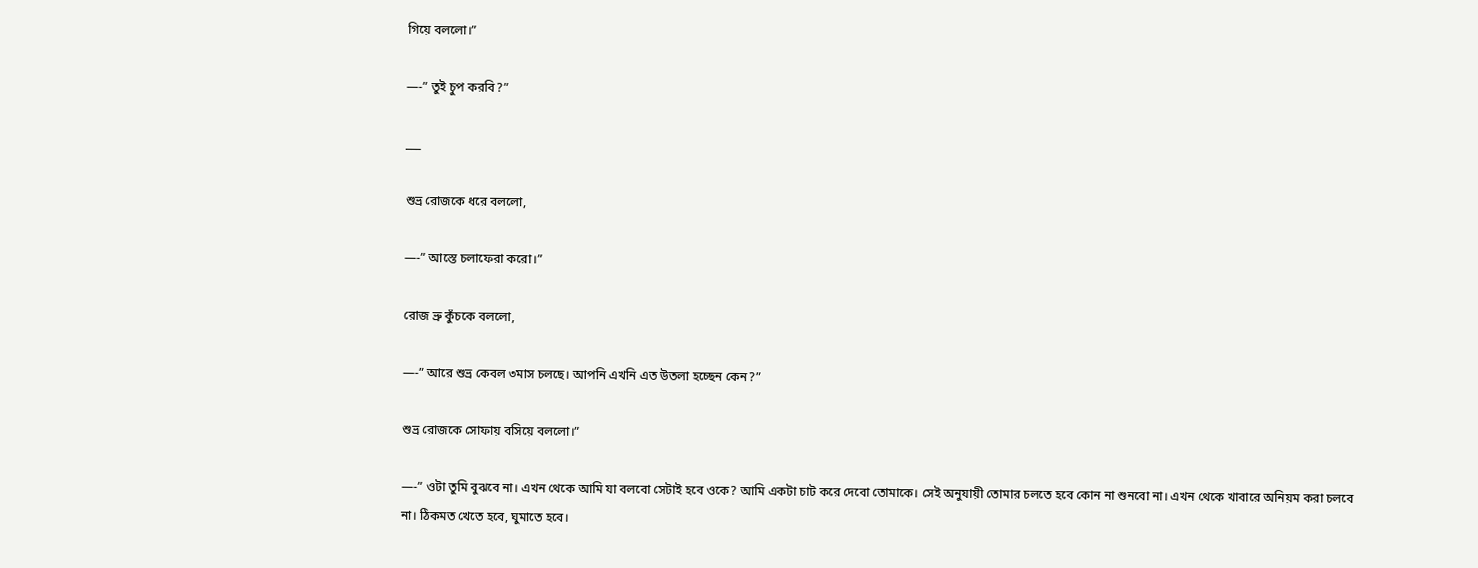গিয়ে বললো।”

—-” তুই চুপ করবি?”

___

শুভ্র রোজকে ধরে বললো,

—-” আস্তে চলাফেরা করো।”

রোজ ভ্রু কুঁচকে বললো,

—-” আরে শুভ্র কেবল ৩মাস চলছে। আপনি এখনি এত উতলা হচ্ছেন কেন?”

শুভ্র রোজকে সোফায় বসিয়ে বললো।”

—-” ওটা তুমি বুঝবে না। এখন থেকে আমি যা বলবো সেটাই হবে ওকে? আমি একটা চাট করে দেবো তোমাকে। সেই অনুযায়ী তোমার চলতে হবে কোন না শুনবো না। এখন থেকে খাবারে অনিয়ম করা চলবে না। ঠিকমত খেতে হবে, ঘুমাতে হবে।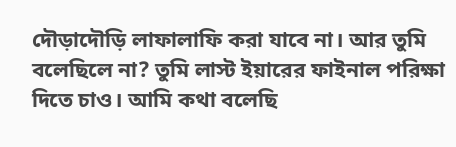দৌড়াদৌড়ি লাফালাফি করা যাবে না। আর তুমি বলেছিলে না? তুমি লাস্ট ইয়ারের ফাইনাল পরিক্ষা দিতে চাও। আমি কথা বলেছি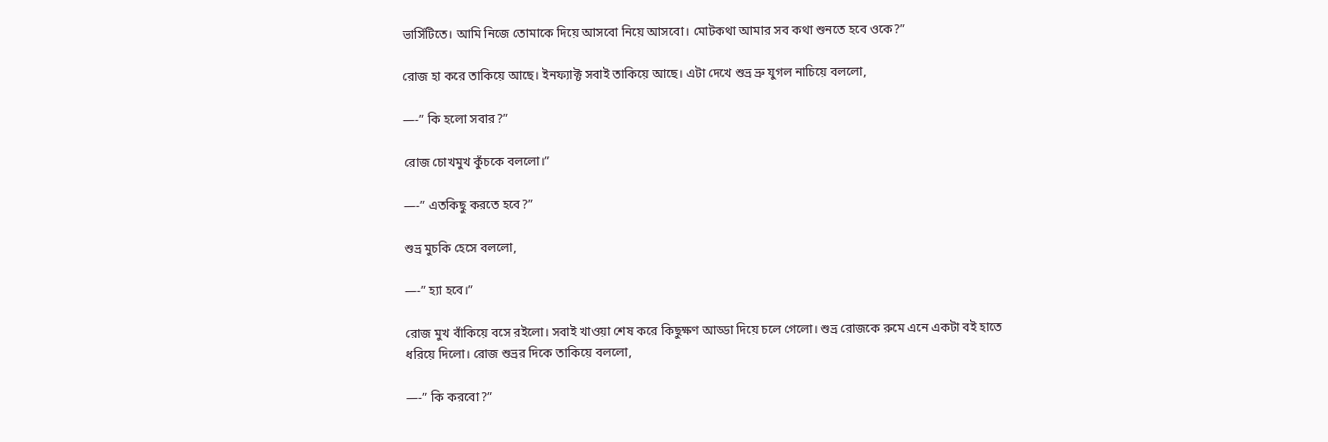ভার্সিটিতে। আমি নিজে তোমাকে দিয়ে আসবো নিয়ে আসবো। মোটকথা আমার সব কথা শুনতে হবে ওকে?”

রোজ হা করে তাকিয়ে আছে। ইনফ্যাক্ট সবাই তাকিয়ে আছে। এটা দেখে শুভ্র ভ্রু যুগল নাচিয়ে বললো,

—-” কি হলো সবার?”

রোজ চোখমুখ কুঁচকে বললো।”

—-” এতকিছু করতে হবে?”

শুভ্র মুচকি হেসে বললো,

—-” হ্যা হবে।”

রোজ মুখ বাঁকিয়ে বসে রইলো। সবাই খাওয়া শেষ করে কিছুক্ষণ আড্ডা দিয়ে চলে গেলো। শুভ্র রোজকে রুমে এনে একটা বই হাতে ধরিয়ে দিলো। রোজ শুভ্রর দিকে তাকিয়ে বললো,

—-” কি করবো?”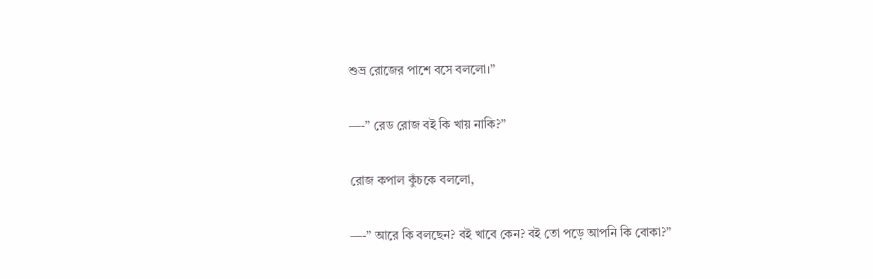শুভ্র রোজের পাশে বসে বললো।”

—-” রেড রোজ বই কি খায় নাকি?”

রোজ কপাল কুঁচকে বললো,

—-” আরে কি বলছেন? বই খাবে কেন? বই তো পড়ে আপনি কি বোকা?”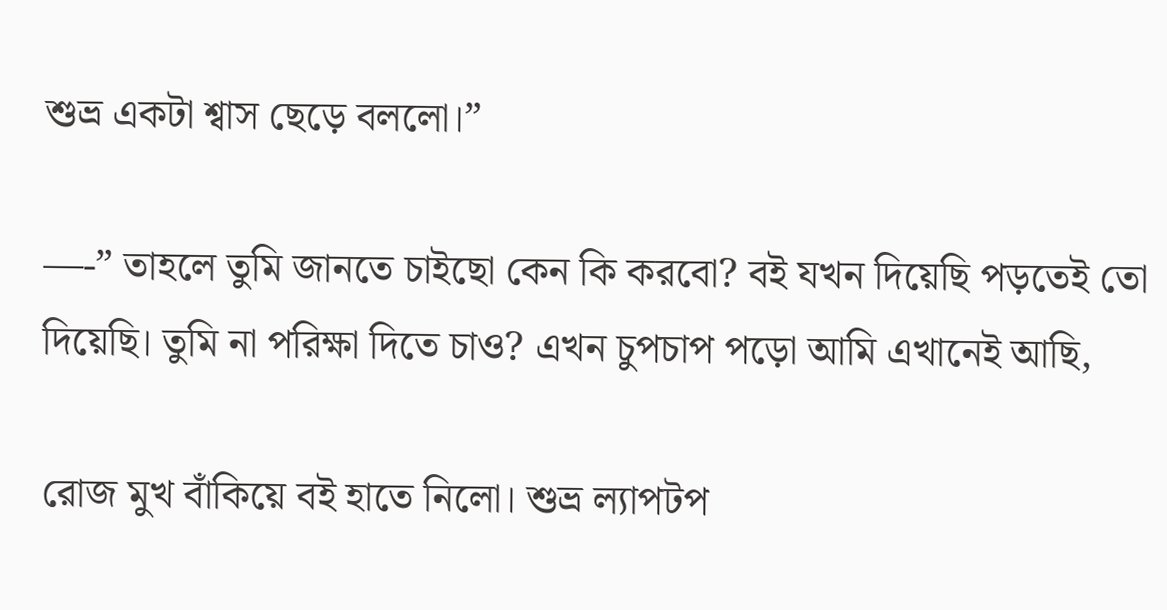শুভ্র একটা শ্বাস ছেড়ে বললো।”

—-” তাহলে তুমি জানতে চাইছো কেন কি করবো? বই যখন দিয়েছি পড়তেই তো দিয়েছি। তুমি না পরিক্ষা দিতে চাও? এখন চুপচাপ পড়ো আমি এখানেই আছি,

রোজ মুখ বাঁকিয়ে বই হাতে নিলো। শুভ্র ল্যাপটপ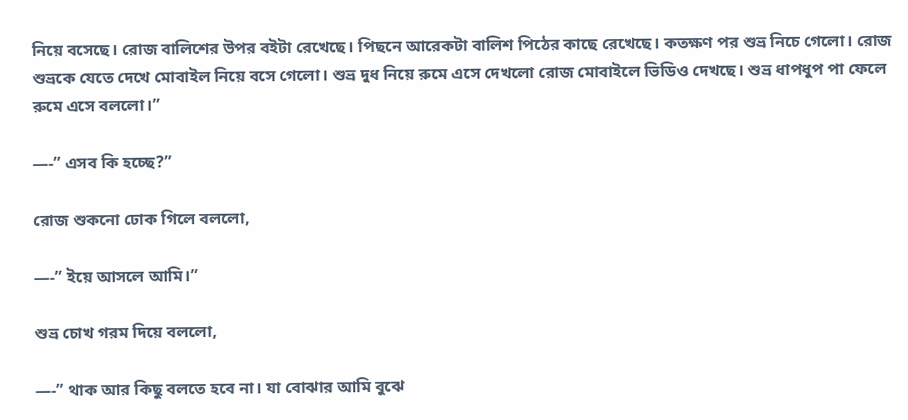নিয়ে বসেছে। রোজ বালিশের উপর বইটা রেখেছে। পিছনে আরেকটা বালিশ পিঠের কাছে রেখেছে। কতক্ষণ পর শুভ্র নিচে গেলো। রোজ শুভ্রকে যেতে দেখে মোবাইল নিয়ে বসে গেলো। শুভ্র দুধ নিয়ে রুমে এসে দেখলো রোজ মোবাইলে ভিডিও দেখছে। শুভ্র ধাপধুপ পা ফেলে রুমে এসে বললো।”

—-” এসব কি হচ্ছে?”

রোজ শুকনো ঢোক গিলে বললো,

—-” ইয়ে আসলে আমি।”

শুভ্র চোখ গরম দিয়ে বললো,

—-” থাক আর কিছু বলতে হবে না। যা বোঝার আমি বুঝে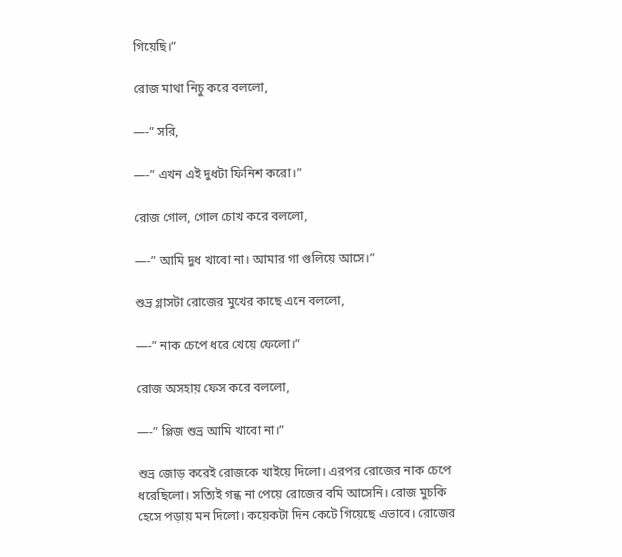গিয়েছি।”

রোজ মাথা নিচু করে বললো,

—-” সরি,

—-” এখন এই দুধটা ফিনিশ করো।”

রোজ গোল, গোল চোখ করে বললো,

—-” আমি দুধ খাবো না। আমার গা গুলিয়ে আসে।”

শুভ্র গ্লাসটা রোজের মুখের কাছে এনে বললো,

—-” নাক চেপে ধরে খেয়ে ফেলো।”

রোজ অসহায় ফেস করে বললো,

—-” প্লিজ শুভ্র আমি খাবো না।”

শুভ্র জোড় করেই রোজকে খাইয়ে দিলো। এরপর রোজের নাক চেপে ধরেছিলো। সত্যিই গন্ধ না পেয়ে রোজের বমি আসেনি। রোজ মুচকি হেসে পড়ায় মন দিলো। কয়েকটা দিন কেটে গিয়েছে এভাবে। রোজের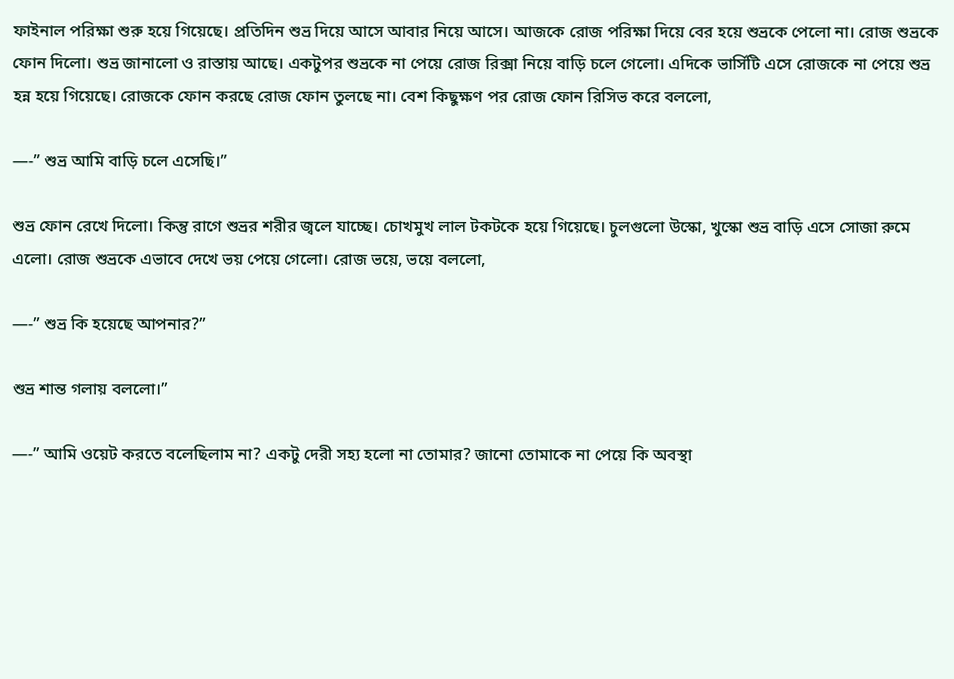ফাইনাল পরিক্ষা শুরু হয়ে গিয়েছে। প্রতিদিন শুভ্র দিয়ে আসে আবার নিয়ে আসে। আজকে রোজ পরিক্ষা দিয়ে বের হয়ে শুভ্রকে পেলো না। রোজ শুভ্রকে ফোন দিলো। শুভ্র জানালো ও রাস্তায় আছে। একটুপর শুভ্রকে না পেয়ে রোজ রিক্সা নিয়ে বাড়ি চলে গেলো। এদিকে ভার্সিটি এসে রোজকে না পেয়ে শুভ্র হন্ন হয়ে গিয়েছে। রোজকে ফোন করছে রোজ ফোন তুলছে না। বেশ কিছুক্ষণ পর রোজ ফোন রিসিভ করে বললো,

—-” শুভ্র আমি বাড়ি চলে এসেছি।”

শুভ্র ফোন রেখে দিলো। কিন্তু রাগে শুভ্রর শরীর জ্বলে যাচ্ছে। চোখমুখ লাল টকটকে হয়ে গিয়েছে। চুলগুলো উস্কো, খুস্কো শুভ্র বাড়ি এসে সোজা রুমে এলো। রোজ শুভ্রকে এভাবে দেখে ভয় পেয়ে গেলো। রোজ ভয়ে, ভয়ে বললো,

—-” শুভ্র কি হয়েছে আপনার?”

শুভ্র শান্ত গলায় বললো।”

—-” আমি ওয়েট করতে বলেছিলাম না? একটু দেরী সহ্য হলো না তোমার? জানো তোমাকে না পেয়ে কি অবস্থা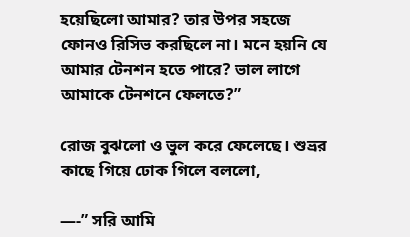হয়েছিলো আমার? তার উপর সহজে ফোনও রিসিভ করছিলে না। মনে হয়নি যে আমার টেনশন হতে পারে? ভাল লাগে আমাকে টেনশনে ফেলতে?”

রোজ বুঝলো ও ভুল করে ফেলেছে। শুভ্রর কাছে গিয়ে ঢোক গিলে বললো,

—-” সরি আমি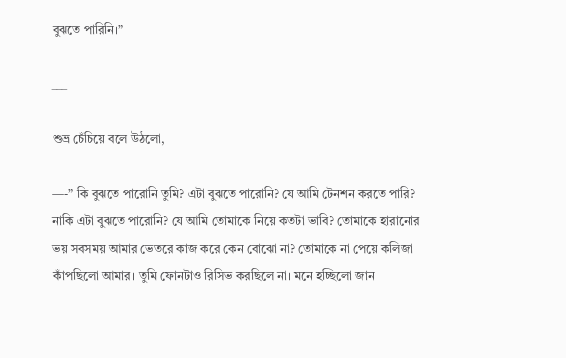বুঝতে পারিনি।”

___

শুভ্র চেঁচিয়ে বলে উঠলো,

—-” কি বুঝতে পারোনি তুমি? এটা বুঝতে পারোনি? যে আমি টেনশন করতে পারি? নাকি এটা বুঝতে পারোনি? যে আমি তোমাকে নিয়ে কতটা ভাবি? তোমাকে হারানোর ভয় সবসময় আমার ভেতরে কাজ করে কেন বোঝো না? তোমাকে না পেয়ে কলিজা কাঁপছিলো আমার। তুমি ফোনটাও রিসিভ করছিলে না। মনে হচ্ছিলো জান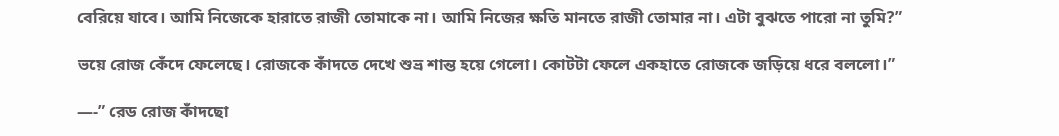বেরিয়ে যাবে। আমি নিজেকে হারাতে রাজী তোমাকে না। আমি নিজের ক্ষতি মানতে রাজী তোমার না। এটা বুঝতে পারো না তুমি?”

ভয়ে রোজ কেঁদে ফেলেছে। রোজকে কাঁদতে দেখে শুভ্র শান্ত হয়ে গেলো। কোটটা ফেলে একহাতে রোজকে জড়িয়ে ধরে বললো।”

—-” রেড রোজ কাঁদছো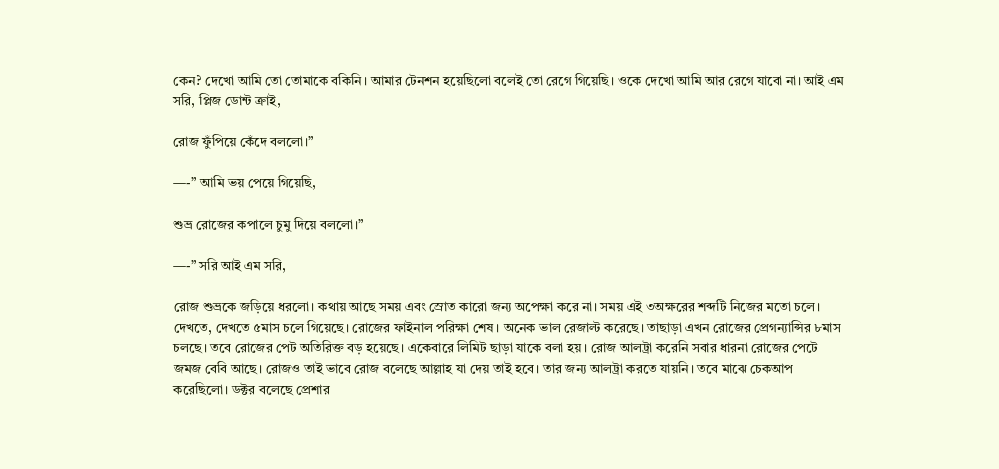কেন? দেখো আমি তো তোমাকে বকিনি। আমার টেনশন হয়েছিলো বলেই তো রেগে গিয়েছি। ওকে দেখো আমি আর রেগে যাবো না। আই এম সরি, প্লিজ ডোন্ট ক্রাই,

রোজ ফুঁপিয়ে কেঁদে বললো।”

—-” আমি ভয় পেয়ে গিয়েছি,

শুভ্র রোজের কপালে চুমু দিয়ে বললো।”

—-” সরি আই এম সরি,

রোজ শুভ্রকে জড়িয়ে ধরলো। কথায় আছে সময় এবং স্রোত কারো জন্য অপেক্ষা করে না। সময় এই ৩অক্ষরের শব্দটি নিজের মতো চলে। দেখতে, দেখতে ৫মাস চলে গিয়েছে। রোজের ফাইনাল পরিক্ষা শেষ। অনেক ভাল রেজাল্ট করেছে। তাছাড়া এখন রোজের প্রেগন্যান্সির ৮মাস চলছে। তবে রোজের পেট অতিরিক্ত বড় হয়েছে। একেবারে লিমিট ছাড়া যাকে বলা হয়। রোজ আলট্রা করেনি সবার ধারনা রোজের পেটে জমজ বেবি আছে। রোজও তাই ভাবে রোজ বলেছে আল্লাহ যা দেয় তাই হবে। তার জন্য আলট্রা করতে যায়নি। তবে মাঝে চেকআপ করেছিলো। ডক্টর বলেছে প্রেশার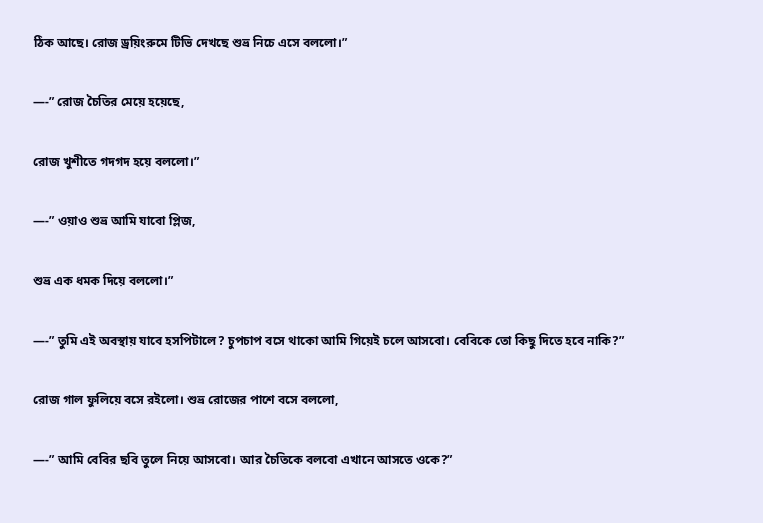ঠিক আছে। রোজ ড্রয়িংরুমে টিভি দেখছে শুভ্র নিচে এসে বললো।”

—-” রোজ চৈতির মেয়ে হয়েছে,

রোজ খুশীতে গদগদ হয়ে বললো।”

—-” ওয়াও শুভ্র আমি যাবো প্লিজ,

শুভ্র এক ধমক দিয়ে বললো।”

—-” তুমি এই অবস্থায় যাবে হসপিটালে? চুপচাপ বসে থাকো আমি গিয়েই চলে আসবো। বেবিকে তো কিছু দিতে হবে নাকি?”

রোজ গাল ফুলিয়ে বসে রইলো। শুভ্র রোজের পাশে বসে বললো,

—-” আমি বেবির ছবি তুলে নিয়ে আসবো। আর চৈতিকে বলবো এখানে আসতে ওকে?”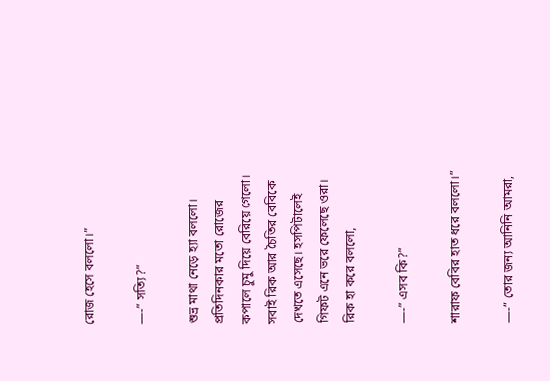রোজ হেসে বললো।”

—-” সত্যি?”

শুভ্র মাথা নেড়ে হ্যা বললো। প্রতিদিনকার মতো রোজের কপালে চুমু দিয়ে বেরিয়ে গেলো। সবাই রিক আর চৈতির বেবিকে দেখতে এসেছে। হসপিটালেই গিফট এনে ভরে ফেলেছে ওরা। রিক হা করে বললো,

—-” এসব কি?”

শারাফ বেবির হাত ধরে বললো।”

—-” তোর জন্য আনিনি আমরা,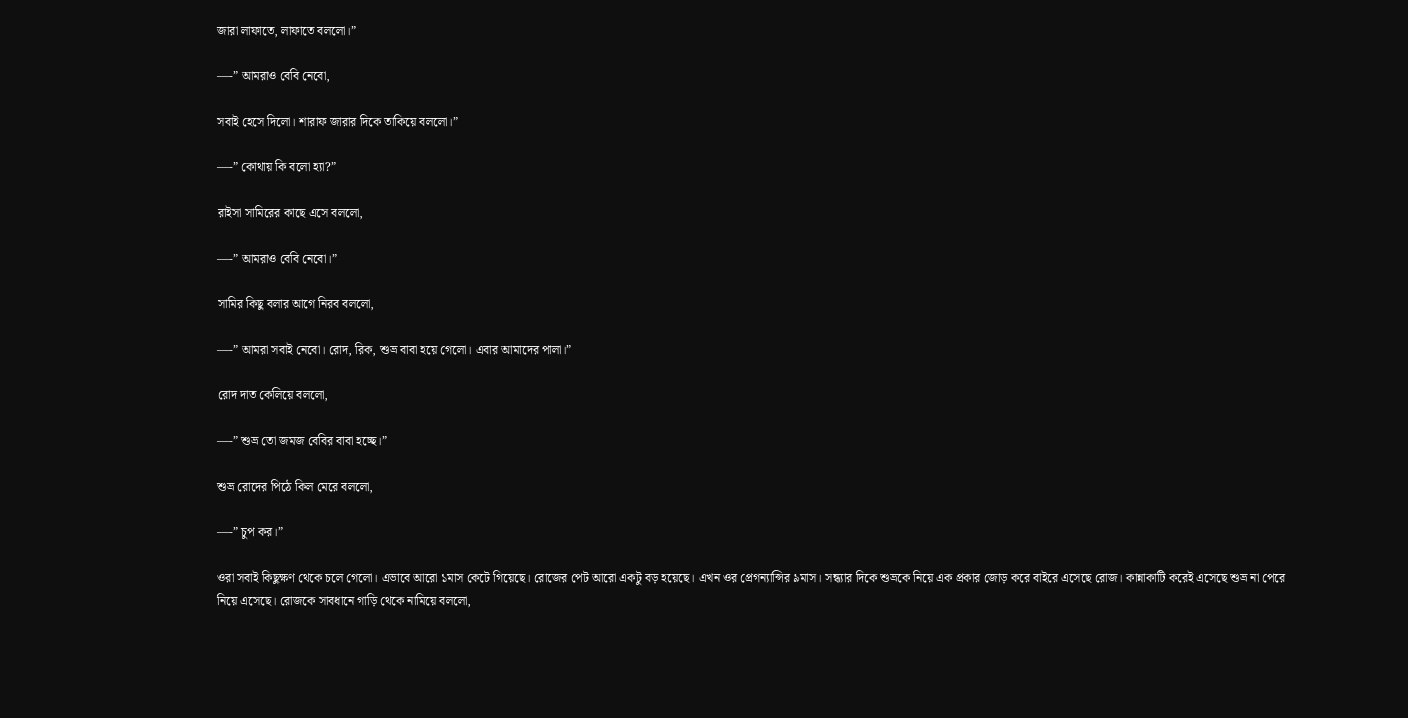জারা লাফাতে, লাফাতে বললো।”

—-” আমরাও বেবি নেবো,

সবাই হেসে দিলো। শারাফ জারার দিকে তাকিয়ে বললো।”

—-” কোথায় কি বলো হ্যা?”

রাইসা সামিরের কাছে এসে বললো,

—-” আমরাও বেবি নেবো।”

সামির কিছু বলার আগে নিরব বললো,

—-” আমরা সবাই নেবো। রোদ, রিক, শুভ্র বাবা হয়ে গেলো। এবার আমাদের পালা।”

রোদ দাত কেলিয়ে বললো,

—-” শুভ্র তো জমজ বেবির বাবা হচ্ছে।”

শুভ্র রোদের পিঠে কিল মেরে বললো,

—-” চুপ কর।”

ওরা সবাই কিছুক্ষণ থেকে চলে গেলো। এভাবে আরো ১মাস কেটে গিয়েছে। রোজের পেট আরো একটু বড় হয়েছে। এখন ওর প্রেগন্যান্সির ৯মাস। সন্ধ্যার দিকে শুভ্রকে নিয়ে এক প্রকার জোড় করে বাইরে এসেছে রোজ। কান্নাকাটি করেই এসেছে শুভ্র না পেরে নিয়ে এসেছে। রোজকে সাবধানে গাড়ি থেকে নামিয়ে বললো,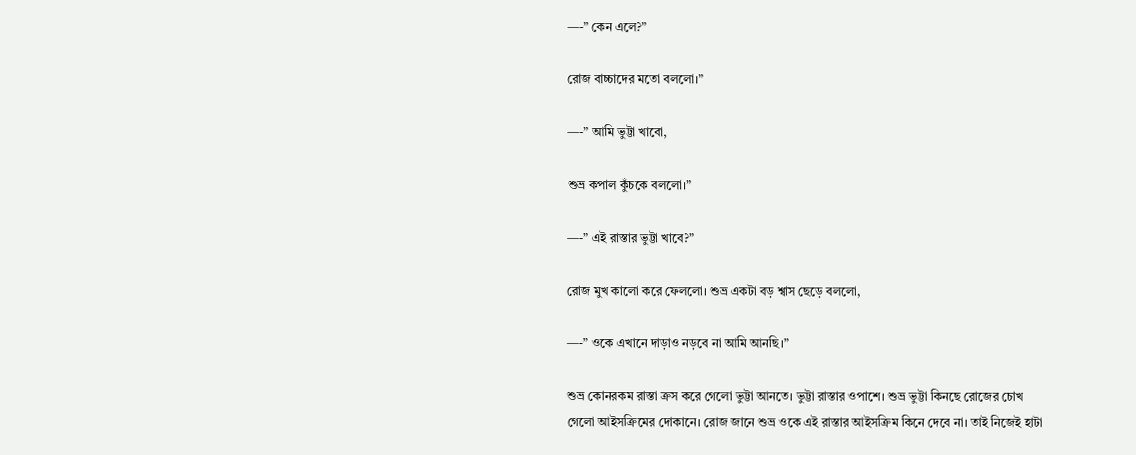—-” কেন এলে?”

রোজ বাচ্চাদের মতো বললো।”

—-” আমি ভুট্টা খাবো,

শুভ্র কপাল কুঁচকে বললো।”

—-” এই রাস্তার ভুট্টা খাবে?”

রোজ মুখ কালো করে ফেললো। শুভ্র একটা বড় শ্বাস ছেড়ে বললো,

—-” ওকে এখানে দাড়াও নড়বে না আমি আনছি।”

শুভ্র কোনরকম রাস্তা ক্রস করে গেলো ভুট্টা আনতে। ভুট্টা রাস্তার ওপাশে। শুভ্র ভুট্টা কিনছে রোজের চোখ গেলো আইসক্রিমের দোকানে। রোজ জানে শুভ্র ওকে এই রাস্তার আইসক্রিম কিনে দেবে না। তাই নিজেই হাটা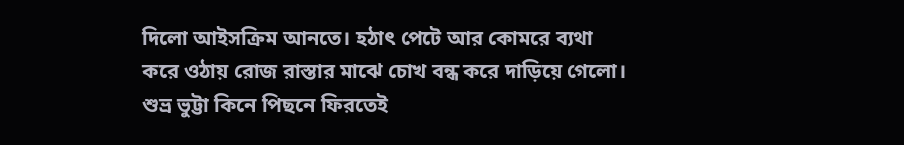দিলো আইসক্রিম আনতে। হঠাৎ পেটে আর কোমরে ব্যথা করে ওঠায় রোজ রাস্তার মাঝে চোখ বন্ধ করে দাড়িয়ে গেলো। শুভ্র ভুট্টা কিনে পিছনে ফিরতেই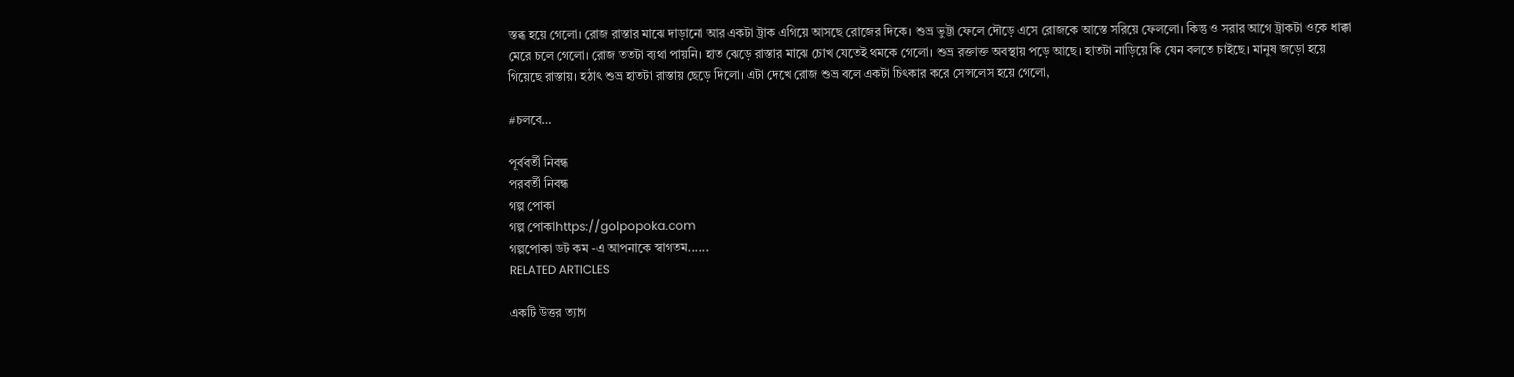স্তব্ধ হয়ে গেলো। রোজ রাস্তার মাঝে দাড়ানো আর একটা ট্রাক এগিয়ে আসছে রোজের দিকে। শুভ্র ভুট্টা ফেলে দৌড়ে এসে রোজকে আস্তে সরিয়ে ফেললো। কিন্তু ও সরার আগে ট্রাকটা ওকে ধাক্কা মেরে চলে গেলো। রোজ ততটা ব্যথা পায়নি। হাত ঝেড়ে রাস্তার মাঝে চোখ যেতেই থমকে গেলো। শুভ্র রক্তাক্ত অবস্থায় পড়ে আছে। হাতটা নাড়িয়ে কি যেন বলতে চাইছে। মানুষ জড়ো হয়ে গিয়েছে রাস্তায়। হঠাৎ শুভ্র হাতটা রাস্তায় ছেড়ে দিলো। এটা দেখে রোজ শুভ্র বলে একটা চিৎকার করে সেন্সলেস হয়ে গেলো,

#চলবে…

পূর্ববর্তী নিবন্ধ
পরবর্তী নিবন্ধ
গল্প পোকা
গল্প পোকাhttps://golpopoka.com
গল্পপোকা ডট কম -এ আপনাকে স্বাগতম......
RELATED ARTICLES

একটি উত্তর ত্যাগ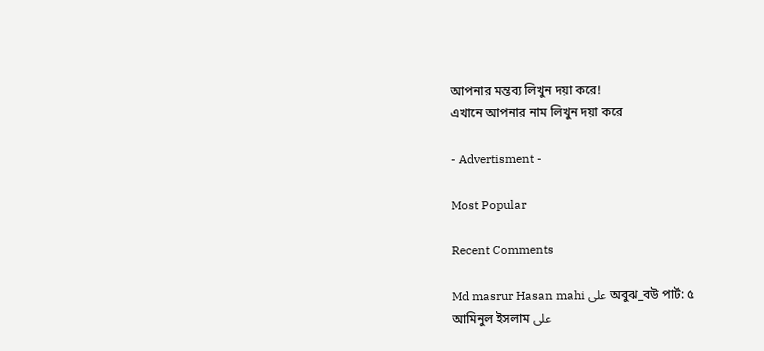আপনার মন্তব্য লিখুন দয়া করে!
এখানে আপনার নাম লিখুন দয়া করে

- Advertisment -

Most Popular

Recent Comments

Md masrur Hasan mahi على অবুঝ_বউ পার্ট: ৫
আমিনুল ইসলাম على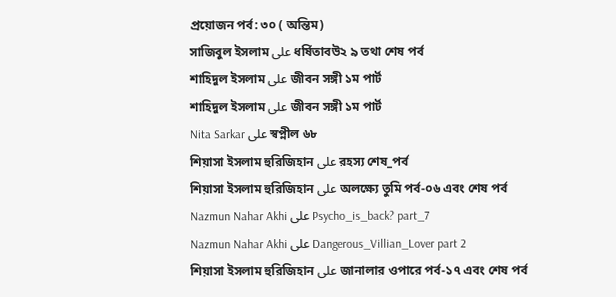প্রয়োজন পর্ব: ৩০ ( অন্তিম)
সাজিবুল ইসলাম على ধর্ষিতাবউ২ ৯ তথা শেষ পর্ব
শাহিদুল ইসলাম على জীবন সঙ্গী ১ম পার্ট
শাহিদুল ইসলাম على জীবন সঙ্গী ১ম পার্ট
Nita Sarkar على স্বপ্নীল ৬৮
শিয়াসা ইসলাম হুরিজিহান على রহস্য শেষ_পর্ব
শিয়াসা ইসলাম হুরিজিহান على অলক্ষ্যে তুমি পর্ব-০৬ এবং শেষ পর্ব
Nazmun Nahar Akhi على Psycho_is_back? part_7
Nazmun Nahar Akhi على Dangerous_Villian_Lover part 2
শিয়াসা ইসলাম হুরিজিহান على জানালার ওপারে পর্ব-১৭ এবং শেষ পর্ব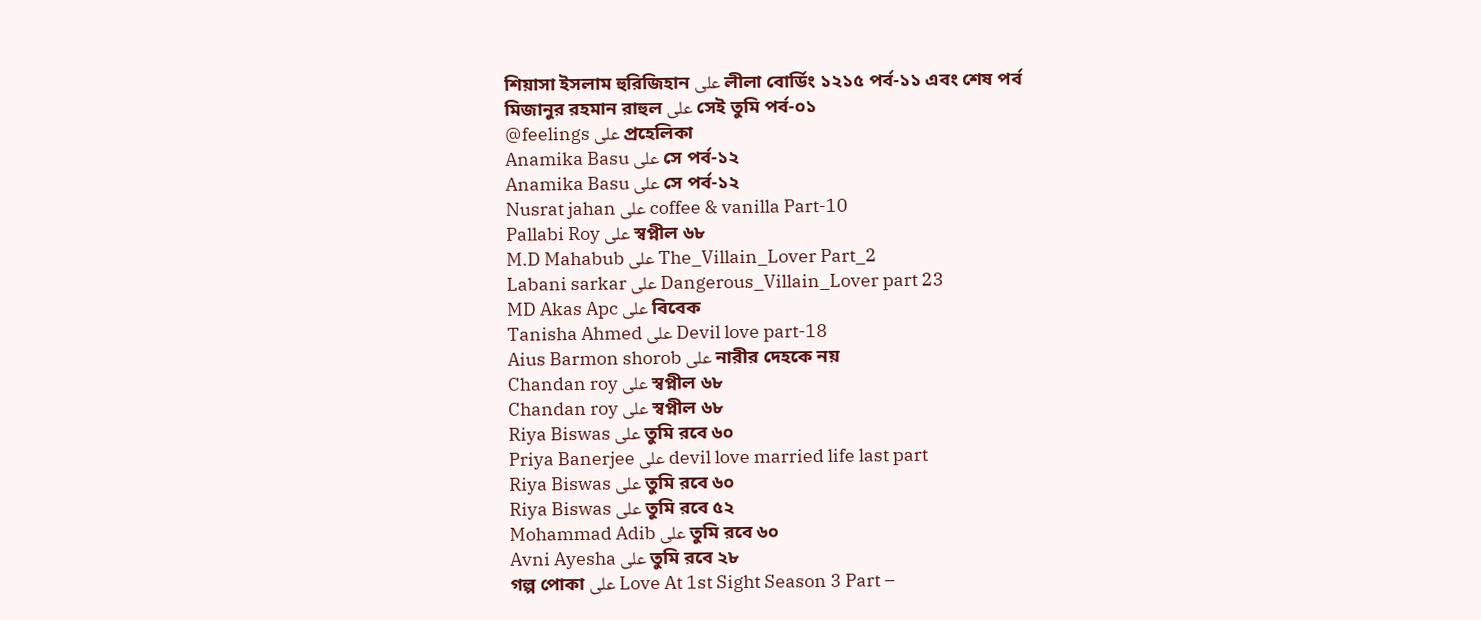শিয়াসা ইসলাম হুরিজিহান على লীলা বোর্ডিং ১২১৫ পর্ব-১১ এবং শেষ পর্ব
মিজানুর রহমান রাহুল على সেই তুমি পর্ব-০১
@feelings على প্রহেলিকা
Anamika Basu على সে পর্ব-১২
Anamika Basu على সে পর্ব-১২
Nusrat jahan على coffee & vanilla Part-10
Pallabi Roy على স্বপ্নীল ৬৮
M.D Mahabub على The_Villain_Lover Part_2
Labani sarkar على Dangerous_Villain_Lover part 23
MD Akas Apc على বিবেক
Tanisha Ahmed على Devil love part-18
Aius Barmon shorob على নারীর দেহকে নয়
Chandan roy على স্বপ্নীল ৬৮
Chandan roy على স্বপ্নীল ৬৮
Riya Biswas على তুমি রবে ৬০
Priya Banerjee على devil love married life last part
Riya Biswas على তুমি রবে ৬০
Riya Biswas على তুমি রবে ৫২
Mohammad Adib على তুমি রবে ৬০
Avni Ayesha على তুমি রবে ২৮
গল্প পোকা على Love At 1st Sight Season 3 Part –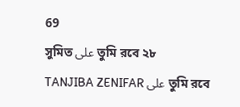69
সুমিত على তুমি রবে ২৮
TANJIBA ZENIFAR على তুমি রবে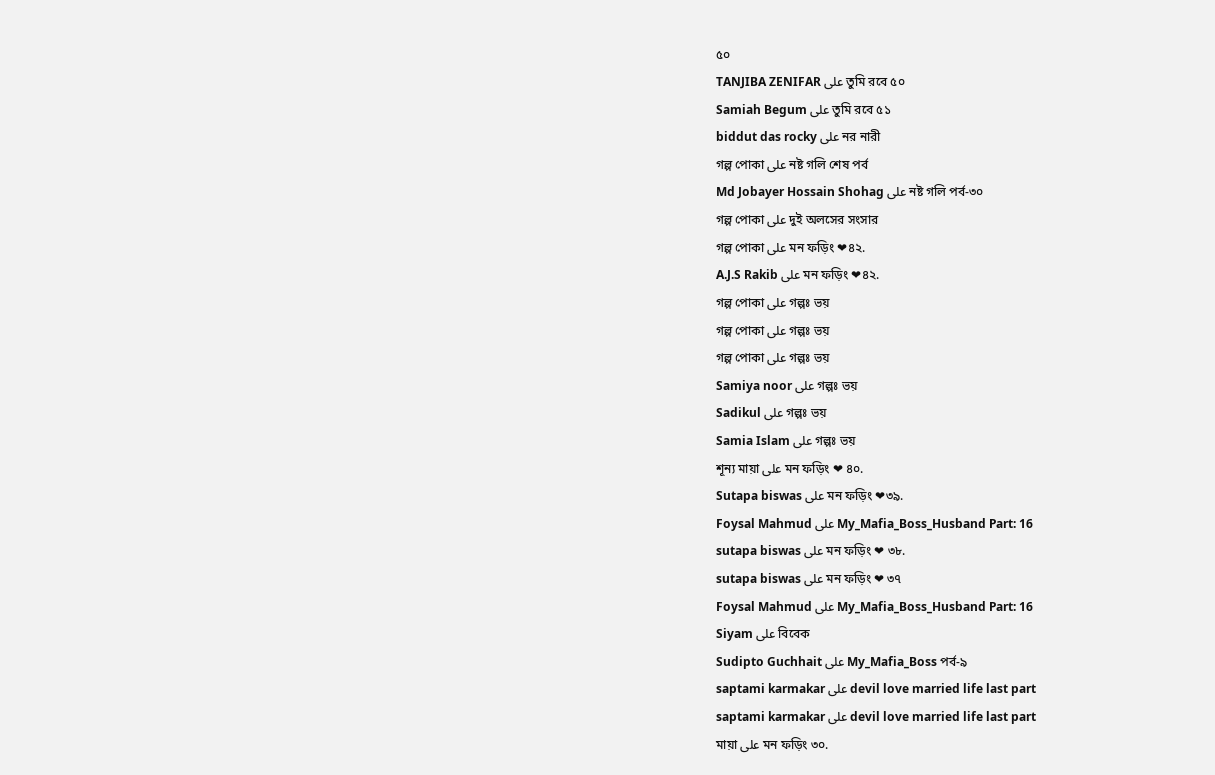৫০
TANJIBA ZENIFAR على তুমি রবে ৫০
Samiah Begum على তুমি রবে ৫১
biddut das rocky على নর নারী
গল্প পোকা على নষ্ট গলি শেষ পর্ব
Md Jobayer Hossain Shohag على নষ্ট গলি পর্ব-৩০
গল্প পোকা على দুই অলসের সংসার
গল্প পোকা على মন ফড়িং ❤৪২.
A.J.S Rakib على মন ফড়িং ❤৪২.
গল্প পোকা على গল্পঃ ভয়
গল্প পোকা على গল্পঃ ভয়
গল্প পোকা على গল্পঃ ভয়
Samiya noor على গল্পঃ ভয়
Sadikul على গল্পঃ ভয়
Samia Islam على গল্পঃ ভয়
শূন্য মায়া على মন ফড়িং ❤ ৪০.
Sutapa biswas على মন ফড়িং ❤৩৯.
Foysal Mahmud على My_Mafia_Boss_Husband Part: 16
sutapa biswas على মন ফড়িং ❤ ৩৮.
sutapa biswas على মন ফড়িং ❤ ৩৭
Foysal Mahmud على My_Mafia_Boss_Husband Part: 16
Siyam على বিবেক
Sudipto Guchhait على My_Mafia_Boss পর্ব-৯
saptami karmakar على devil love married life last part
saptami karmakar على devil love married life last part
মায়া على মন ফড়িং ৩০.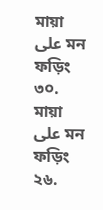মায়া على মন ফড়িং ৩০.
মায়া على মন ফড়িং ২৬.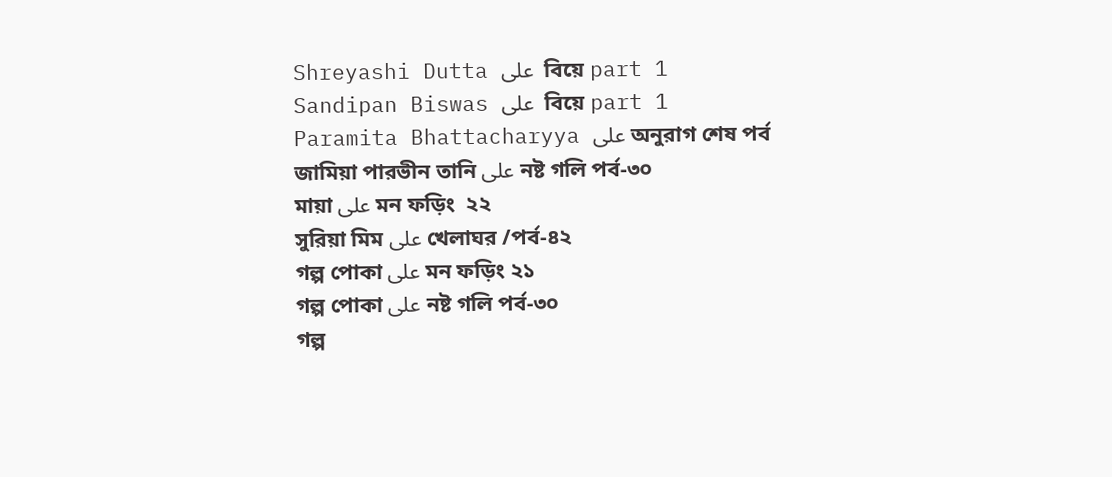Shreyashi Dutta على  বিয়ে part 1
Sandipan Biswas على  বিয়ে part 1
Paramita Bhattacharyya على অনুরাগ শেষ পর্ব
জামিয়া পারভীন তানি على নষ্ট গলি পর্ব-৩০
মায়া على মন ফড়িং  ২২
সুরিয়া মিম على খেলাঘর /পর্ব-৪২
গল্প পোকা على মন ফড়িং ২১
গল্প পোকা على নষ্ট গলি পর্ব-৩০
গল্প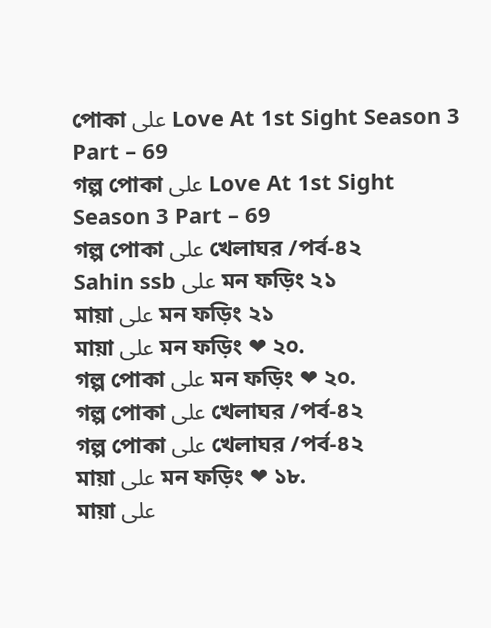পোকা على Love At 1st Sight Season 3 Part – 69
গল্প পোকা على Love At 1st Sight Season 3 Part – 69
গল্প পোকা على খেলাঘর /পর্ব-৪২
Sahin ssb على মন ফড়িং ২১
মায়া على মন ফড়িং ২১
মায়া على মন ফড়িং ❤ ২০.
গল্প পোকা على মন ফড়িং ❤ ২০.
গল্প পোকা على খেলাঘর /পর্ব-৪২
গল্প পোকা على খেলাঘর /পর্ব-৪২
মায়া على মন ফড়িং ❤ ১৮.
মায়া على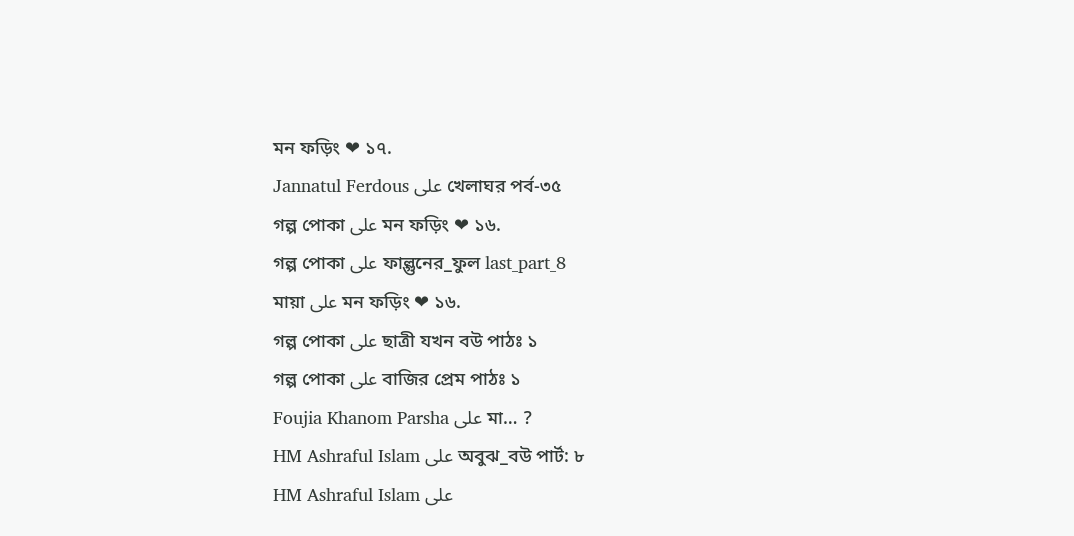মন ফড়িং ❤ ১৭.
Jannatul Ferdous على খেলাঘর পর্ব-৩৫
গল্প পোকা على মন ফড়িং ❤ ১৬.
গল্প পোকা على ফাল্গুনের_ফুল last_part_8
মায়া على মন ফড়িং ❤ ১৬.
গল্প পোকা على ছাত্রী যখন বউ পাঠঃ ১
গল্প পোকা على বাজির প্রেম পাঠঃ ১
Foujia Khanom Parsha على মা… ?
HM Ashraful Islam على অবুঝ_বউ পার্ট: ৮
HM Ashraful Islam على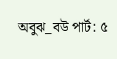অবুঝ_বউ পার্ট: ৫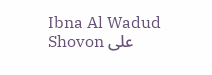Ibna Al Wadud Shovon على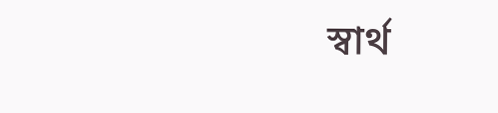স্বার্থ